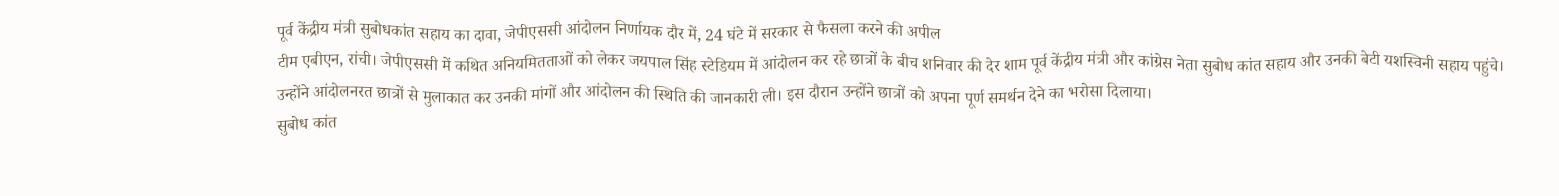पूर्व केंद्रीय मंत्री सुबोधकांत सहाय का दावा, जेपीएससी आंदोलन निर्णायक दौर में, 24 घंटे में सरकार से फैसला करने की अपील
टीम एबीएन, रांची। जेपीएससी में कथित अनियमितताओं को लेकर जयपाल सिंह स्टेडियम में आंदोलन कर रहे छात्रों के बीच शनिवार की देर शाम पूर्व केंद्रीय मंत्री और कांग्रेस नेता सुबोध कांत सहाय और उनकी बेटी यशस्विनी सहाय पहुंचे। उन्होंने आंदोलनरत छात्रों से मुलाकात कर उनकी मांगों और आंदोलन की स्थिति की जानकारी ली। इस दौरान उन्होंने छात्रों को अपना पूर्ण समर्थन देने का भरोसा दिलाया।
सुबोध कांत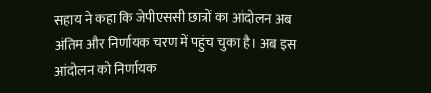सहाय ने कहा कि जेपीएससी छात्रों का आंदोलन अब अंतिम और निर्णायक चरण में पहुंच चुका है। अब इस आंदोलन को निर्णायक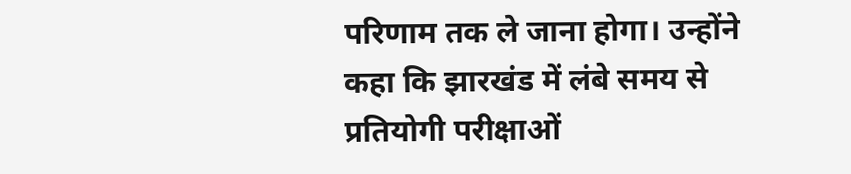परिणाम तक ले जाना होगा। उन्होंने कहा कि झारखंड में लंबे समय से प्रतियोगी परीक्षाओं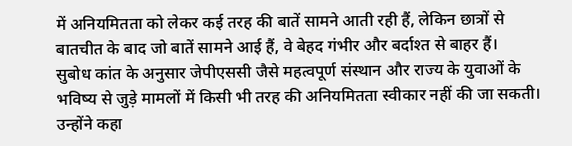में अनियमितता को लेकर कई तरह की बातें सामने आती रही हैं, लेकिन छात्रों से बातचीत के बाद जो बातें सामने आई हैं, वे बेहद गंभीर और बर्दाश्त से बाहर हैं।
सुबोध कांत के अनुसार जेपीएससी जैसे महत्वपूर्ण संस्थान और राज्य के युवाओं के भविष्य से जुड़े मामलों में किसी भी तरह की अनियमितता स्वीकार नहीं की जा सकती। उन्होंने कहा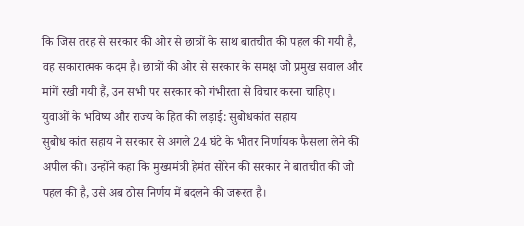कि जिस तरह से सरकार की ओर से छात्रों के साथ बातचीत की पहल की गयी है, वह सकारात्मक कदम है। छात्रों की ओर से सरकार के समक्ष जो प्रमुख सवाल और मांगें रखी गयी हैं, उन सभी पर सरकार को गंभीरता से विचार करना चाहिए।
युवाओं के भविष्य और राज्य के हित की लड़ाई: सुबोधकांत सहाय
सुबोध कांत सहाय ने सरकार से अगले 24 घंटे के भीतर निर्णायक फैसला लेने की अपील की। उन्होंने कहा कि मुख्यमंत्री हेमंत सोरेन की सरकार ने बातचीत की जो पहल की है, उसे अब ठोस निर्णय में बदलने की जरूरत है।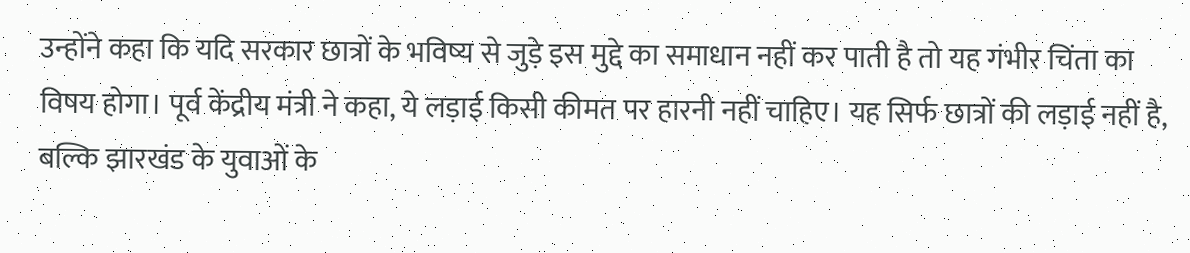उन्होंने कहा कि यदि सरकार छात्रों के भविष्य से जुड़े इस मुद्दे का समाधान नहीं कर पाती है तो यह गंभीर चिंता का विषय होगा। पूर्व केंद्रीय मंत्री ने कहा, ये लड़ाई किसी कीमत पर हारनी नहीं चाहिए। यह सिर्फ छात्रों की लड़ाई नहीं है, बल्कि झारखंड के युवाओं के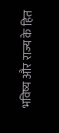भविष्य और राज्य के हित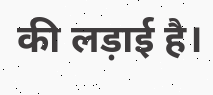की लड़ाई है।